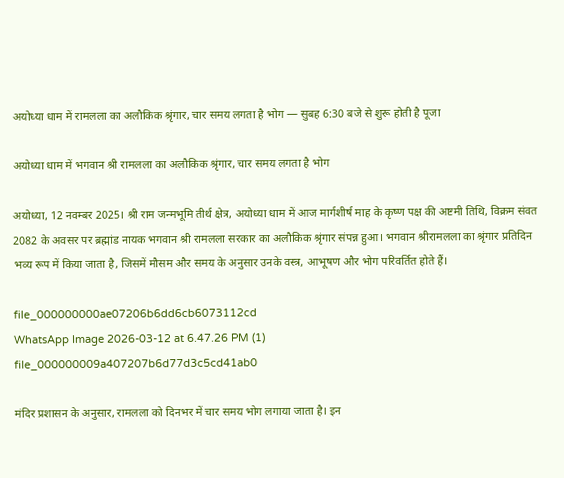अयोध्या धाम में रामलला का अलौकिक श्रृंगार, चार समय लगता है भोग — सुबह 6:30 बजे से शुरू होती है पूजा

अयोध्या धाम में भगवान श्री रामलला का अलौकिक श्रृंगार, चार समय लगता है भोग

अयोध्या, 12 नवम्बर 2025। श्री राम जन्मभूमि तीर्थ क्षेत्र, अयोध्या धाम में आज मार्गशीर्ष माह के कृष्ण पक्ष की अष्टमी तिथि, विक्रम संवत 2082 के अवसर पर ब्रह्मांड नायक भगवान श्री रामलला सरकार का अलौकिक श्रृंगार संपन्न हुआ। भगवान श्रीरामलला का श्रृंगार प्रतिदिन भव्य रूप में किया जाता है, जिसमें मौसम और समय के अनुसार उनके वस्त्र, आभूषण और भोग परिवर्तित होते हैं।

file_000000000ae07206b6dd6cb6073112cd
WhatsApp Image 2026-03-12 at 6.47.26 PM (1)
file_000000009a407207b6d77d3c5cd41ab0

मंदिर प्रशासन के अनुसार, रामलला को दिनभर में चार समय भोग लगाया जाता है। इन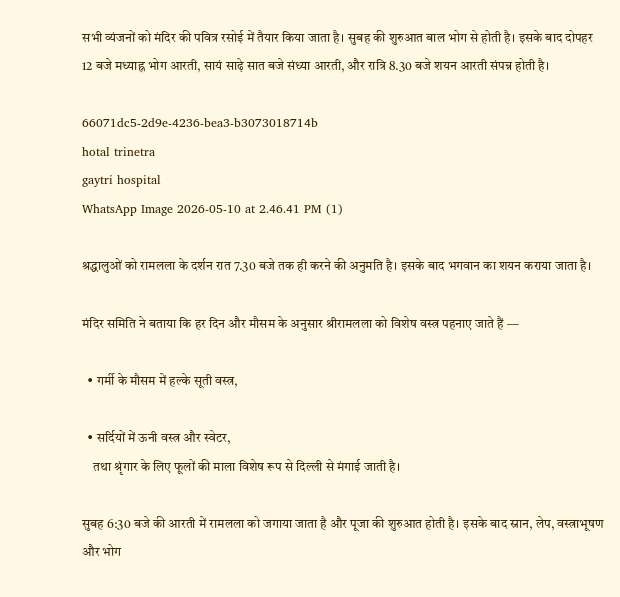सभी व्यंजनों को मंदिर की पवित्र रसोई में तैयार किया जाता है। सुबह की शुरुआत बाल भोग से होती है। इसके बाद दोपहर 12 बजे मध्याह्न भोग आरती, सायं साढ़े सात बजे संध्या आरती, और रात्रि 8.30 बजे शयन आरती संपन्न होती है।

66071dc5-2d9e-4236-bea3-b3073018714b
hotal trinetra
gaytri hospital
WhatsApp Image 2026-05-10 at 2.46.41 PM (1)

श्रद्धालुओं को रामलला के दर्शन रात 7.30 बजे तक ही करने की अनुमति है। इसके बाद भगवान का शयन कराया जाता है।

मंदिर समिति ने बताया कि हर दिन और मौसम के अनुसार श्रीरामलला को विशेष वस्त्र पहनाए जाते हैं —

  • गर्मी के मौसम में हल्के सूती वस्त्र,

  • सर्दियों में ऊनी वस्त्र और स्वेटर,
    तथा श्रृंगार के लिए फूलों की माला विशेष रूप से दिल्ली से मंगाई जाती है।

सुबह 6:30 बजे की आरती में रामलला को जगाया जाता है और पूजा की शुरुआत होती है। इसके बाद स्नान, लेप, वस्त्राभूषण और भोग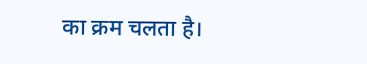का क्रम चलता है।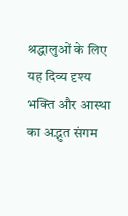श्रद्धालुओं के लिए यह दिव्य दृश्य भक्ति और आस्था का अद्भुत संगम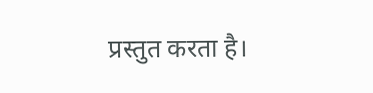प्रस्तुत करता है।